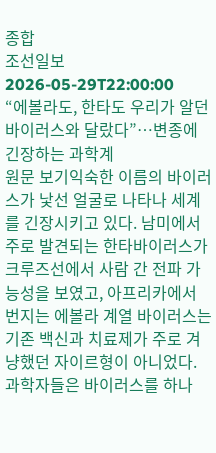종합
조선일보
2026-05-29T22:00:00
“에볼라도, 한타도 우리가 알던 바이러스와 달랐다”…변종에 긴장하는 과학계
원문 보기익숙한 이름의 바이러스가 낯선 얼굴로 나타나 세계를 긴장시키고 있다. 남미에서 주로 발견되는 한타바이러스가 크루즈선에서 사람 간 전파 가능성을 보였고, 아프리카에서 번지는 에볼라 계열 바이러스는 기존 백신과 치료제가 주로 겨냥했던 자이르형이 아니었다. 과학자들은 바이러스를 하나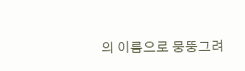의 이름으로 뭉뚱그려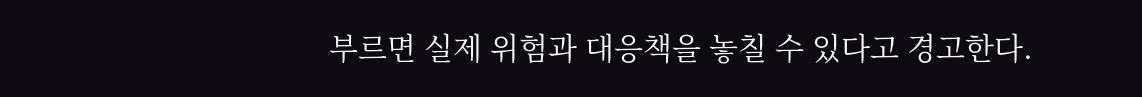부르면 실제 위험과 대응책을 놓칠 수 있다고 경고한다.